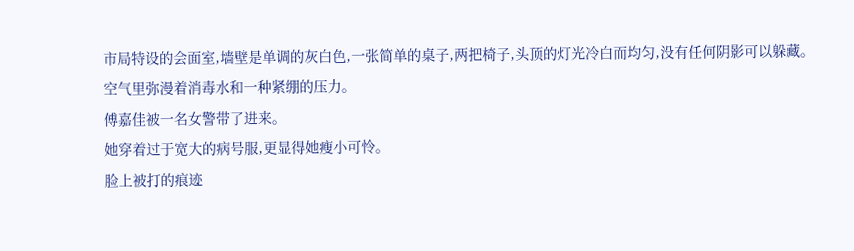市局特设的会面室,墙壁是单调的灰白色,一张简单的桌子,两把椅子,头顶的灯光冷白而均匀,没有任何阴影可以躲藏。
空气里弥漫着消毒水和一种紧绷的压力。
傅嘉佳被一名女警带了进来。
她穿着过于宽大的病号服,更显得她瘦小可怜。
脸上被打的痕迹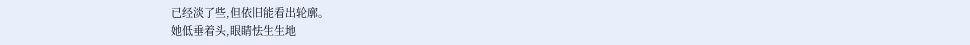已经淡了些,但依旧能看出轮廓。
她低垂着头,眼睛怯生生地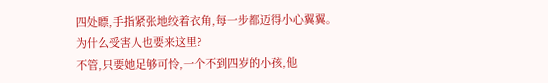四处瞟,手指紧张地绞着衣角,每一步都迈得小心翼翼。
为什么受害人也要来这里?
不管,只要她足够可怜,一个不到四岁的小孩,他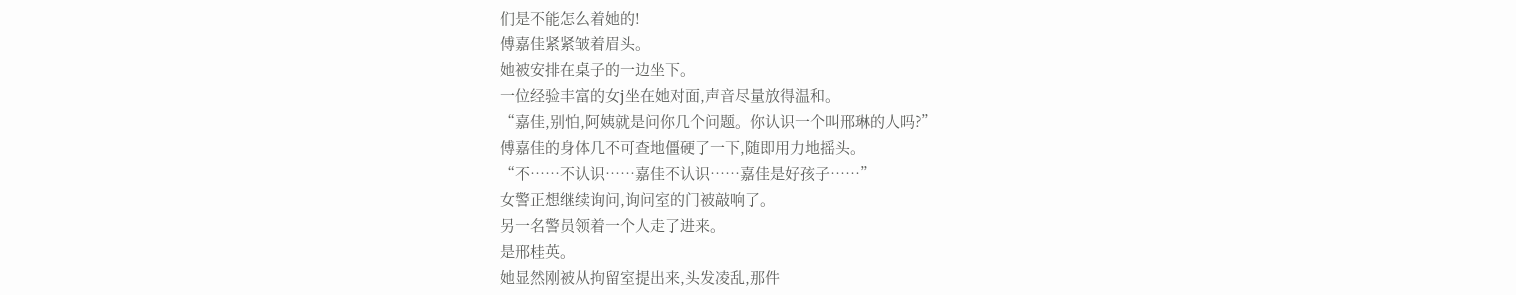们是不能怎么着她的!
傅嘉佳紧紧皱着眉头。
她被安排在桌子的一边坐下。
一位经验丰富的女j坐在她对面,声音尽量放得温和。
“嘉佳,别怕,阿姨就是问你几个问题。你认识一个叫邢琳的人吗?”
傅嘉佳的身体几不可查地僵硬了一下,随即用力地摇头。
“不……不认识……嘉佳不认识……嘉佳是好孩子……”
女警正想继续询问,询问室的门被敲响了。
另一名警员领着一个人走了进来。
是邢桂英。
她显然刚被从拘留室提出来,头发凌乱,那件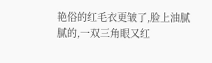艳俗的红毛衣更皱了,脸上油腻腻的,一双三角眼又红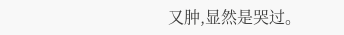又肿,显然是哭过。